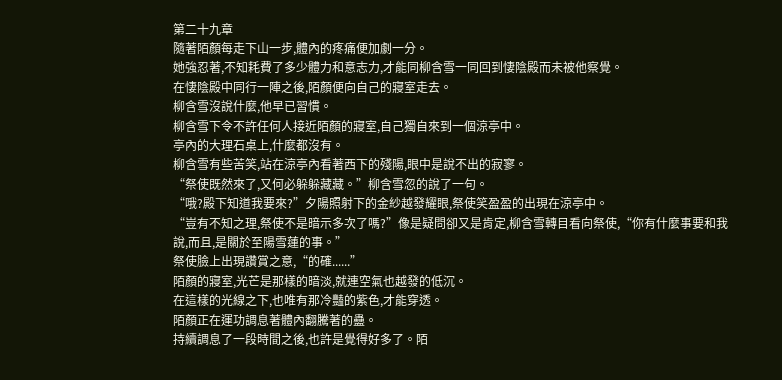第二十九章
隨著陌顏每走下山一步,體內的疼痛便加劇一分。
她強忍著,不知耗費了多少體力和意志力,才能同柳含雪一同回到悽陰殿而未被他察覺。
在悽陰殿中同行一陣之後,陌顏便向自己的寢室走去。
柳含雪沒說什麼,他早已習慣。
柳含雪下令不許任何人接近陌顏的寢室,自己獨自來到一個涼亭中。
亭內的大理石桌上,什麼都沒有。
柳含雪有些苦笑,站在涼亭內看著西下的殘陽,眼中是說不出的寂寥。
“祭使既然來了,又何必躲躲藏藏。”柳含雪忽的說了一句。
“哦?殿下知道我要來?”夕陽照射下的金紗越發耀眼,祭使笑盈盈的出現在涼亭中。
“豈有不知之理,祭使不是暗示多次了嗎?”像是疑問卻又是肯定,柳含雪轉目看向祭使,“你有什麼事要和我說,而且,是關於至陽雪蓮的事。”
祭使臉上出現讚賞之意,“的確......”
陌顏的寢室,光芒是那樣的暗淡,就連空氣也越發的低沉。
在這樣的光線之下,也唯有那冷豔的紫色,才能穿透。
陌顏正在運功調息著體內翻騰著的蠱。
持續調息了一段時間之後,也許是覺得好多了。陌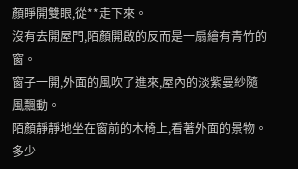顏睜開雙眼,從**走下來。
沒有去開屋門,陌顏開啟的反而是一扇繪有青竹的窗。
窗子一開,外面的風吹了進來,屋內的淡紫曼紗隨風飄動。
陌顏靜靜地坐在窗前的木椅上,看著外面的景物。
多少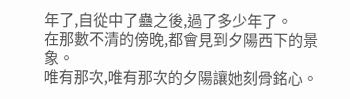年了,自從中了蠱之後,過了多少年了。
在那數不清的傍晚,都會見到夕陽西下的景象。
唯有那次,唯有那次的夕陽讓她刻骨銘心。